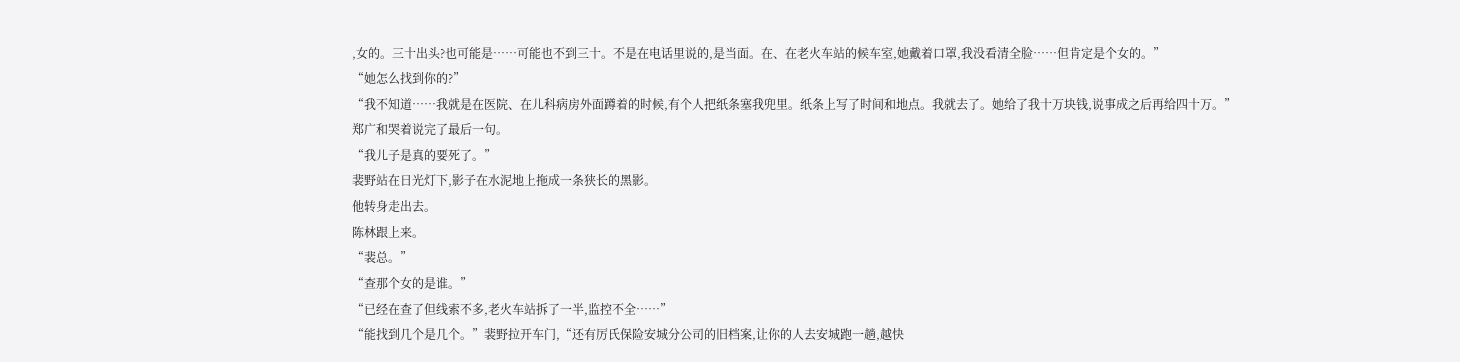,女的。三十出头?也可能是……可能也不到三十。不是在电话里说的,是当面。在、在老火车站的候车室,她戴着口罩,我没看清全脸……但肯定是个女的。”
“她怎么找到你的?”
“我不知道……我就是在医院、在儿科病房外面蹲着的时候,有个人把纸条塞我兜里。纸条上写了时间和地点。我就去了。她给了我十万块钱,说事成之后再给四十万。”
郑广和哭着说完了最后一句。
“我儿子是真的要死了。”
裴野站在日光灯下,影子在水泥地上拖成一条狭长的黑影。
他转身走出去。
陈林跟上来。
“裴总。”
“查那个女的是谁。”
“已经在查了但线索不多,老火车站拆了一半,监控不全……”
“能找到几个是几个。”裴野拉开车门,“还有厉氏保险安城分公司的旧档案,让你的人去安城跑一趟,越快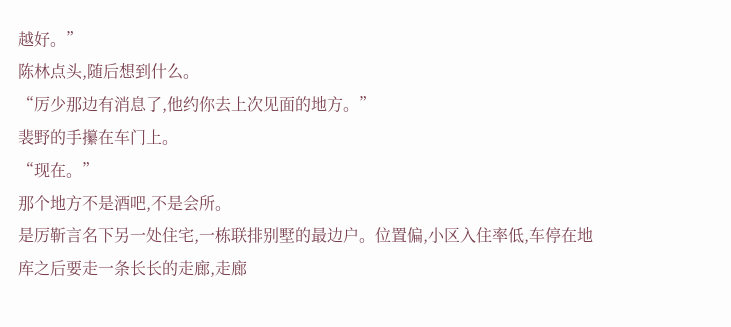越好。”
陈林点头,随后想到什么。
“厉少那边有消息了,他约你去上次见面的地方。”
裴野的手攥在车门上。
“现在。”
那个地方不是酒吧,不是会所。
是厉靳言名下另一处住宅,一栋联排别墅的最边户。位置偏,小区入住率低,车停在地库之后要走一条长长的走廊,走廊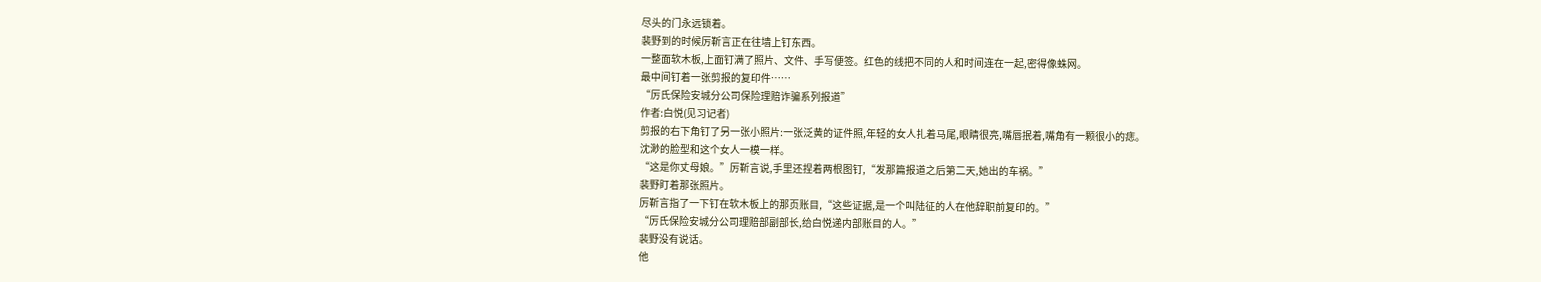尽头的门永远锁着。
裴野到的时候厉靳言正在往墙上钉东西。
一整面软木板,上面钉满了照片、文件、手写便签。红色的线把不同的人和时间连在一起,密得像蛛网。
最中间钉着一张剪报的复印件……
“厉氏保险安城分公司保险理赔诈骗系列报道”
作者:白悦(见习记者)
剪报的右下角钉了另一张小照片:一张泛黄的证件照,年轻的女人扎着马尾,眼睛很亮,嘴唇抿着,嘴角有一颗很小的痣。
沈渺的脸型和这个女人一模一样。
“这是你丈母娘。”厉靳言说,手里还捏着两根图钉,“发那篇报道之后第二天,她出的车祸。”
裴野盯着那张照片。
厉靳言指了一下钉在软木板上的那页账目,“这些证据,是一个叫陆征的人在他辞职前复印的。”
“厉氏保险安城分公司理赔部副部长,给白悦递内部账目的人。”
裴野没有说话。
他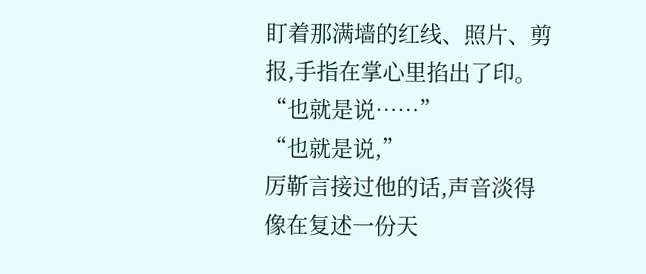盯着那满墙的红线、照片、剪报,手指在掌心里掐出了印。
“也就是说……”
“也就是说,”
厉靳言接过他的话,声音淡得像在复述一份天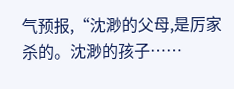气预报,“沈渺的父母,是厉家杀的。沈渺的孩子……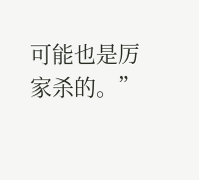可能也是厉家杀的。”